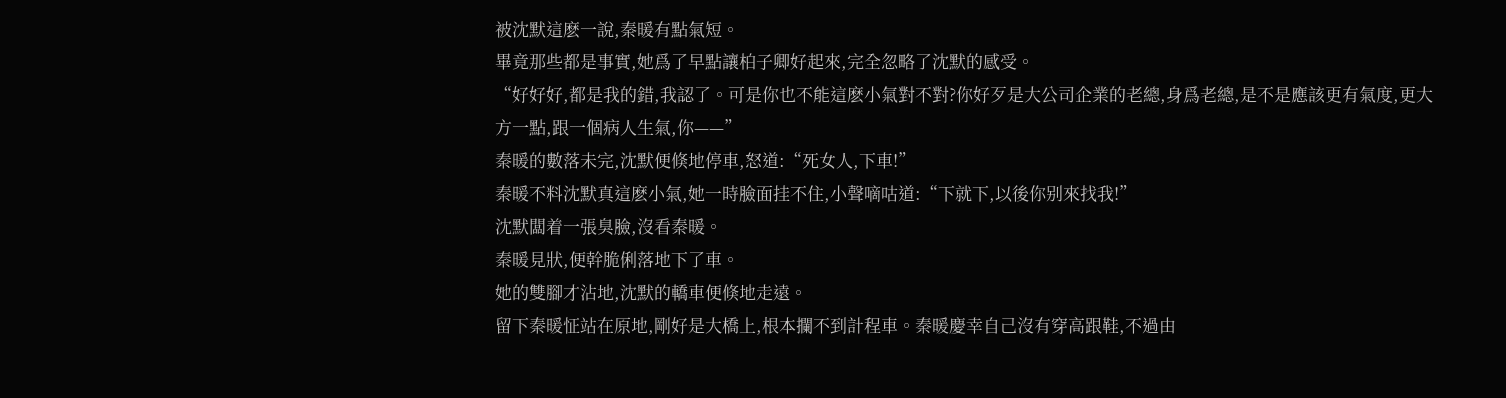被沈默這麽一說,秦暖有點氣短。
畢竟那些都是事實,她爲了早點讓柏子卿好起來,完全忽略了沈默的感受。
“好好好,都是我的錯,我認了。可是你也不能這麽小氣對不對?你好歹是大公司企業的老總,身爲老總,是不是應該更有氣度,更大方一點,跟一個病人生氣,你——”
秦暖的數落未完,沈默便倏地停車,怒道:“死女人,下車!”
秦暖不料沈默真這麽小氣,她一時臉面挂不住,小聲嘀咕道:“下就下,以後你别來找我!”
沈默闆着一張臭臉,沒看秦暖。
秦暖見狀,便幹脆俐落地下了車。
她的雙腳才沾地,沈默的轎車便倏地走遠。
留下秦暖怔站在原地,剛好是大橋上,根本攔不到計程車。秦暖慶幸自己沒有穿高跟鞋,不過由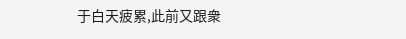于白天疲累,此前又跟衆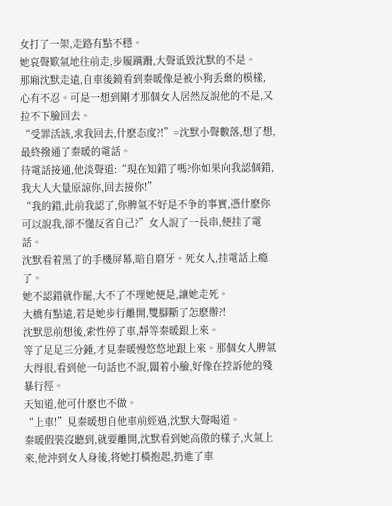女打了一架,走路有點不穩。
她哀聲歎氣地往前走,步履蹒跚,大聲诋毀沈默的不是。
那廂沈默走遠,自車後鏡看到秦暖像是被小狗丢棄的模樣,心有不忍。可是一想到剛才那個女人居然反說他的不是,又拉不下臉回去。
“受罪活該,求我回去,什麽态度?!”=沈默小聲數落,想了想,最終撥通了秦暖的電話。
待電話接通,他淡聲道:“現在知錯了嗎?你如果向我認個錯,我大人大量原諒你,回去接你!”
“我的錯,此前我認了,你脾氣不好是不争的事實,憑什麽你可以說我,卻不懂反省自己?”女人說了一長串,便挂了電話。
沈默看着黑了的手機屏幕,暗自磨牙。死女人,挂電話上瘾了。
她不認錯就作罷,大不了不理她便是,讓她走死。
大橋有點遠,若是她步行離開,雙腳斷了怎麽辦?!
沈默思前想後,索性停了車,靜等秦暖跟上來。
等了足足三分鍾,才見秦暖慢悠悠地跟上來。那個女人脾氣大得很,看到他一句話也不說,闆着小臉,好像在控訴他的殘暴行徑。
天知道,他可什麽也不做。
“上車!”見秦暖想自他車前經過,沈默大聲喝道。
秦暖假裝沒聽到,就要離開,沈默看到她高傲的樣子,火氣上來,他沖到女人身後,将她打橫抱起,扔進了車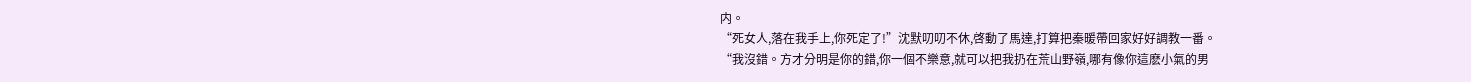内。
“死女人,落在我手上,你死定了!”沈默叨叨不休,啓動了馬達,打算把秦暖帶回家好好調教一番。
“我沒錯。方才分明是你的錯,你一個不樂意,就可以把我扔在荒山野嶺,哪有像你這麽小氣的男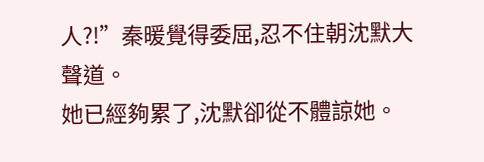人?!”秦暖覺得委屈,忍不住朝沈默大聲道。
她已經夠累了,沈默卻從不體諒她。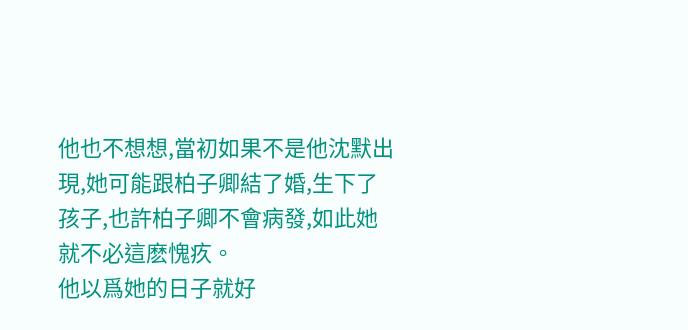他也不想想,當初如果不是他沈默出現,她可能跟柏子卿結了婚,生下了孩子,也許柏子卿不會病發,如此她就不必這麽愧疚。
他以爲她的日子就好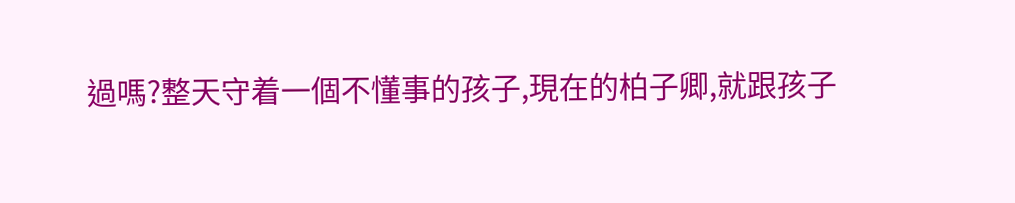過嗎?整天守着一個不懂事的孩子,現在的柏子卿,就跟孩子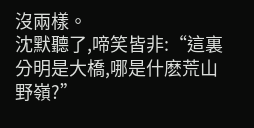沒兩樣。
沈默聽了,啼笑皆非:“這裏分明是大橋,哪是什麽荒山野嶺?”